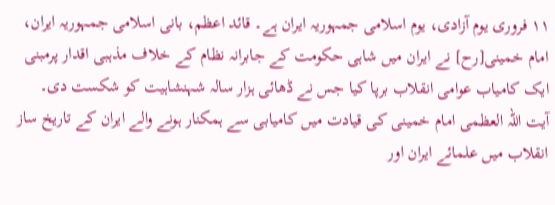۱۱ فروری یوم آزادی، یوم اسلامی جمہوریہ ایران ہے۔ قائد اعظم، بانی اسلامی جمہوریہ ایران، امام خمینی[رح] نے ایران میں شاہی حکومت کے جابرانہ نظام کے خلاف مذہبی اقدار پرمبنی ایک کامیاب عوامی انقلاب برپا کیا جس نے ڈھائی ہزار سالہ شہنشاہیت کو شکست دی۔
آیت اللہ العظمی امام خمینی کی قیادت میں کامیابی سے ہمکنار ہونے والے ایران کے تاریخ ساز انقلاب میں علمائے ایران اور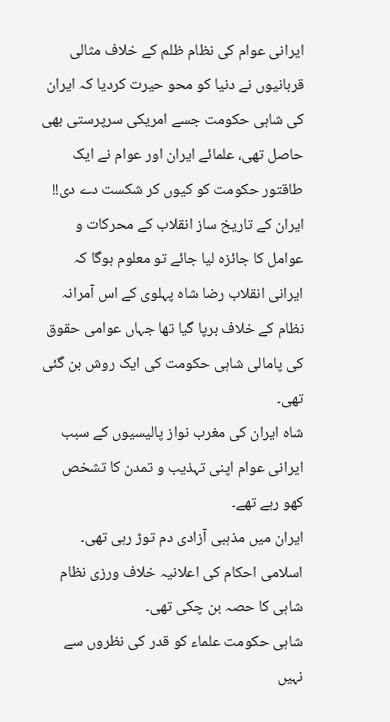ایرانی عوام کی نظام ظلم کے خلاف مثالی قربانیوں نے دنیا کو محو حیرت کردیا کہ ایران کی شاہی حکومت جسے امریکی سرپرستی بھی حاصل تھی، علمائے ایران اور عوام نے ایک طاقتور حکومت کو کیوں کر شکست دے دی!!
ایران کے تاریخ ساز انقلاب کے محرکات و عوامل کا جائزہ لیا جائے تو معلوم ہوگا کہ ایرانی انقلاب رضا شاہ پہلوی کے اس آمرانہ نظام کے خلاف برپا گیا تھا جہاں عوامی حقوق کی پامالی شاہی حکومت کی ایک روش بن گئی تھی۔
شاہ ایران کی مغرب نواز پالیسیوں کے سبب ایرانی عوام اپنی تہذیب و تمدن کا تشخص کھو رہے تھے۔
ایران میں مذہبی آزادی دم توڑ رہی تھی۔
اسلامی احکام کی اعلانیہ خلاف ورزی نظام شاہی کا حصہ بن چکی تھی۔
شاہی حکومت علماء کو قدر کی نظروں سے نہیں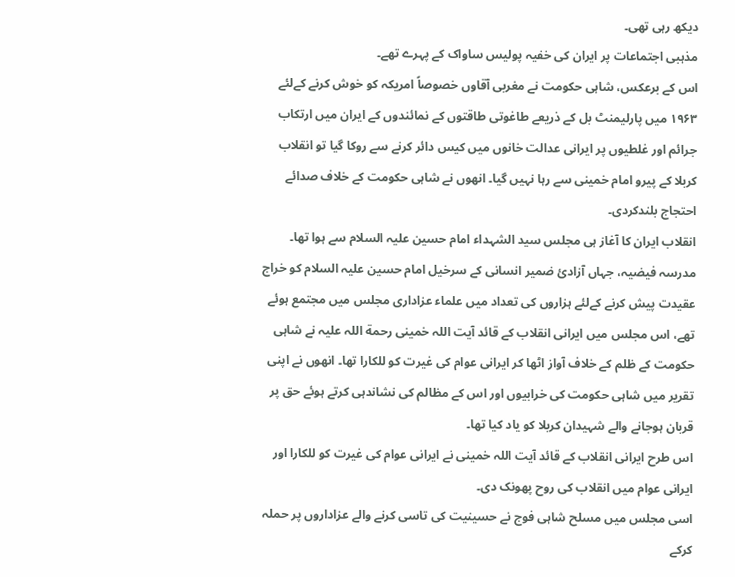دیکھ رہی تھی۔
مذہبی اجتماعات پر ایران کی خفیہ پولیس ساواک کے پہرے تھے۔
اس کے برعکس، شاہی حکومت نے مغربی آقاوں خصوصاً امریکہ کو خوش کرنے کےلئے ۱۹۶۳ میں پارلیمنٹ بل کے ذریعے طاغوتی طاقتوں کے نمائندوں کے ایران میں ارتکاب جرائم اور غلطیوں پر ایرانی عدالت خانوں میں کیس دائر کرنے سے روکا گیا تو انقلاب کربلا کے پیرو امام خمینی سے رہا نہیں گیا۔ انھوں نے شاہی حکومت کے خلاف صدائے احتجاج بلندکردی۔
انقلاب ایران کا آغاز ہی مجلس سید الشہداء امام حسین علیہ السلام سے ہوا تھا۔ مدرسہ فیضیہ، جہاں آزادیٔ ضمیر انسانی کے سرخیل امام حسین علیہ السلام کو خراج عقیدت پیش کرنے کےلئے ہزاروں کی تعداد میں علماء عزاداری مجلس میں مجتمع ہوئے تھے، اس مجلس میں ایرانی انقلاب کے قائد آیت اللہ خمینی رحمة اللہ علیہ نے شاہی حکومت کے ظلم کے خلاف آواز اٹھا کر ایرانی عوام کی غیرت کو للکارا تھا۔ انھوں نے اپنی تقریر میں شاہی حکومت کی خرابیوں اور اس کے مظالم کی نشاندہی کرتے ہوئے حق پر قربان ہوجانے والے شہیدان کربلا کو یاد کیا تھا۔
اس طرح ایرانی انقلاب کے قائد آیت اللہ خمینی نے ایرانی عوام کی غیرت کو للکارا اور ایرانی عوام میں انقلاب کی روح پھونک دی۔
اسی مجلس میں مسلح شاہی فوج نے حسینیت کی تاسی کرنے والے عزاداروں پر حملہ کرکے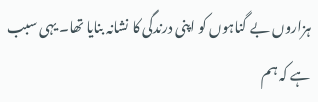ہزاروں بے گناہوں کو اپنی درندگی کا نشانہ بنایا تھا۔ یہی سبب ہے کہ ہم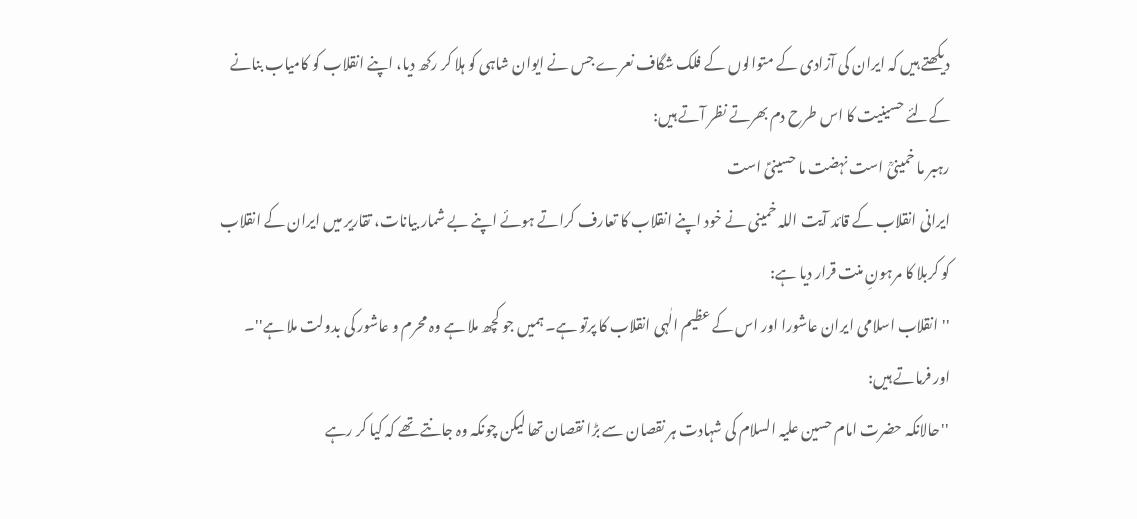دیکھتے ہیں کہ ایران کی آزادی کے متوالوں کے فلک شگاف نعرے جس نے ایوان شاہی کو ہلا کر رکھ دیا، اپنے انقلاب کو کامیاب بنانے کےلئے حسینیت کا اس طرح دم بھرتے نظر آتے ہیں:
رہبر ما خمینیؒ است نہضت ما حسینیؑ است
ایرانی انقلاب کے قائد آیت اللہ خمینی نے خود اپنے انقلاب کا تعارف کراتے ہوئے اپنے بے شمار بیانات، تقاریر میں ایران کے انقلاب کو کربلا کا مرہونِ منت قرار دیا ہے:
''انقلاب اسلامی ایران عاشورا اور اس کے عظیم الٰہی انقلاب کا پرتو ہے۔ ہمیں جو کچھ ملا ہے وہ محرم و عاشور کی بدولت ملا ہے''۔
اور فرماتے ہیں:
''حالانکہ حضرت امام حسین علیہ السلام کی شہادت ہر نقصان سے بڑا نقصان تھا لیکن چونکہ وہ جانتے تھے کہ کیا کر رہے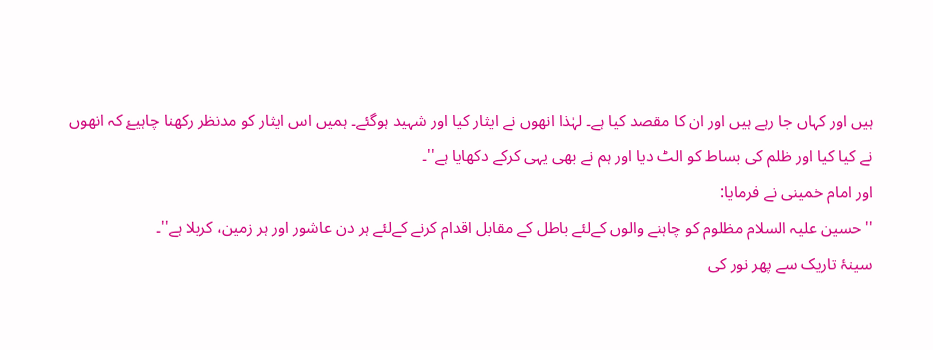ہیں اور کہاں جا رہے ہیں اور ان کا مقصد کیا ہے۔ لہٰذا انھوں نے ایثار کیا اور شہید ہوگئے۔ ہمیں اس ایثار کو مدنظر رکھنا چاہیۓ کہ انھوں نے کیا کیا اور ظلم کی بساط کو الٹ دیا اور ہم نے بھی یہی کرکے دکھایا ہے''۔
اور امام خمینی نے فرمایا:
''حسین علیہ السلام مظلوم کو چاہنے والوں کےلئے باطل کے مقابل اقدام کرنے کےلئے ہر دن عاشور اور ہر زمین، کربلا ہے''۔
سینۂ تاریک سے پھر نور کی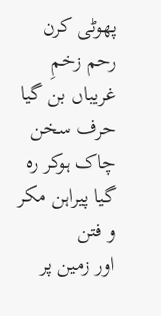پھوٹی کرن
رحم زخمِ غریباں بن گیا حرف سخن
چاک ہوکر رہ گیا پیراہن مکر و فتن
اور زمین پر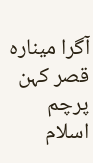آگرا مینارہ قصر کہن
پرچم اسلام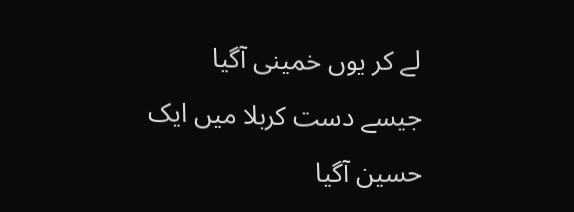لے کر یوں خمینی آگیا
جیسے دست کربلا میں ایک حسین آگیا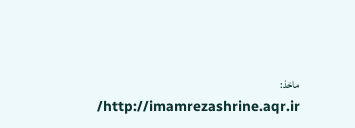ماخذ: http://imamrezashrine.aqr.ir/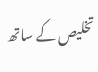تخلیص کے ساتھ